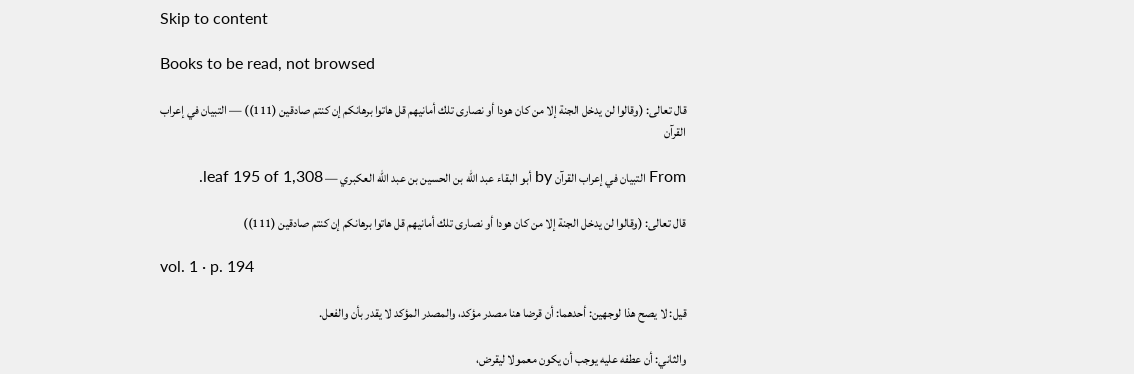Skip to content

Books to be read, not browsed

قال تعالى: (وقالوا لن يدخل الجنة إلا من كان هودا أو نصارى تلك أمانيهم قل هاتوا برهانكم إن كنتم صادقين (111)) — التبيان في إعراب القرآن

From التبيان في إعراب القرآن by أبو البقاء عبد الله بن الحسين بن عبد الله العكبري — leaf 195 of 1,308.

قال تعالى: (وقالوا لن يدخل الجنة إلا من كان هودا أو نصارى تلك أمانيهم قل هاتوا برهانكم إن كنتم صادقين (111))

vol. 1 · p. 194

قيل: لا يصح هذا لوجهين: أحدهما: أن قرضا هنا مصدر مؤكد، والمصدر المؤكد لا يقدر بأن والفعل.

والثاني: أن عطفه عليه يوجب أن يكون معمولا ليقرض،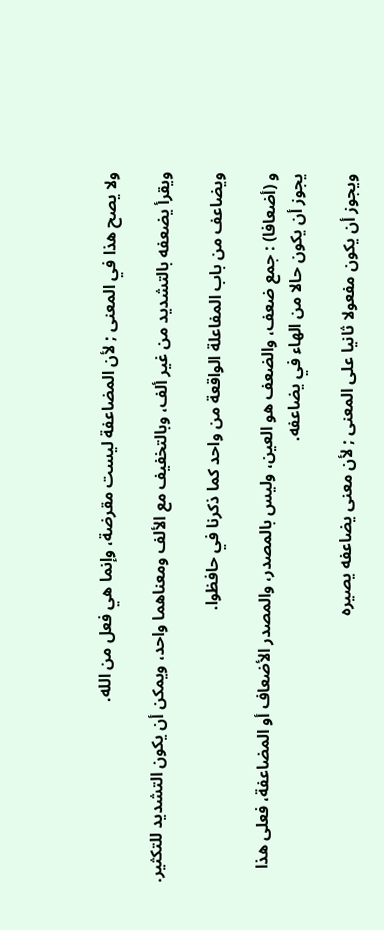ولا يصح هذا في المعنى ; لأن المضاعفة ليست مقرضة، وإنما هي فعل من الله.

ويقرأ يضعفه بالتشديد من غير ألف، وبالتخفيف مع الألف ومعناهما واحد، ويمكن أن يكون التشديد للتكثير.

ويضاعف من باب المفاعلة الواقعة من واحد كما ذكرنا في حافظوا.

و (أضعافا) : جمع ضعف، والضعف هو العين، وليس بالمصدر، والمصدر الأضعاف أو المضاعفة، فعلى هذا يجوز أن يكون حالا من الهاء في يضاعفه.

ويجوز أن يكون مفعولا ثانيا على المعنى ; لأن معنى يضاعفه يصيره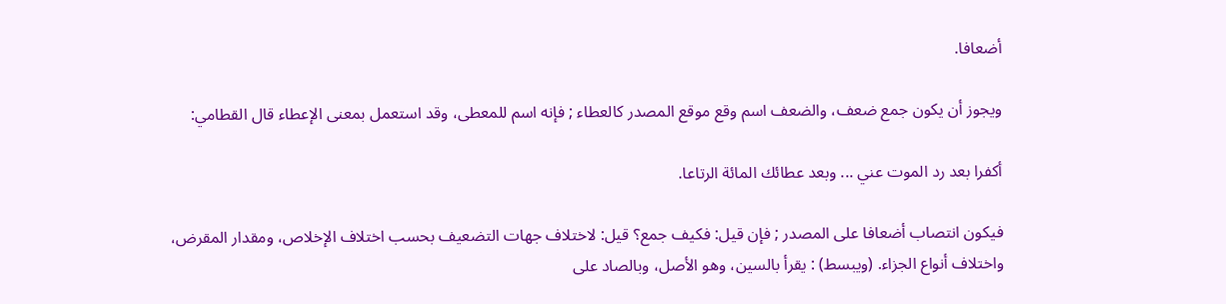أضعافا.

ويجوز أن يكون جمع ضعف، والضعف اسم وقع موقع المصدر كالعطاء ; فإنه اسم للمعطى، وقد استعمل بمعنى الإعطاء قال القطامي:

أكفرا بعد رد الموت عني ... وبعد عطائك المائة الرتاعا.

فيكون انتصاب أضعافا على المصدر ; فإن قيل: فكيف جمع؟ قيل: لاختلاف جهات التضعيف بحسب اختلاف الإخلاص، ومقدار المقرض، واختلاف أنواع الجزاء. (ويبسط) : يقرأ بالسين، وهو الأصل، وبالصاد على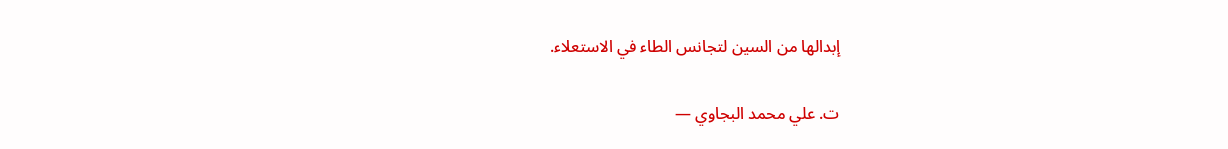إبدالها من السين لتجانس الطاء في الاستعلاء.

ت. علي محمد البجاوي —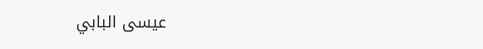عيسى البابي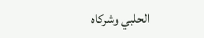الحلبي وشركاه